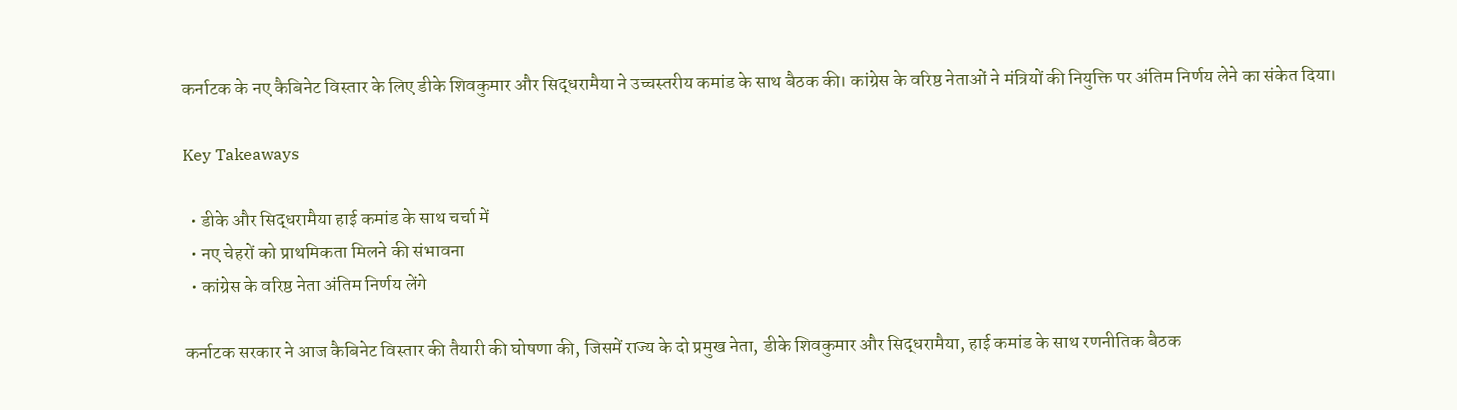कर्नाटक के नए कैबिनेट विस्तार के लिए डीके शिवकुमार और सिद्धरामैया ने उच्चस्तरीय कमांड के साथ बैठक की। कांग्रेस के वरिष्ठ नेताओं ने मंत्रियों की नियुक्ति पर अंतिम निर्णय लेने का संकेत दिया।

Key Takeaways

  • डीके और सिद्धरामैया हाई कमांड के साथ चर्चा में
  • नए चेहरों को प्राथमिकता मिलने की संभावना
  • कांग्रेस के वरिष्ठ नेता अंतिम निर्णय लेंगे

कर्नाटक सरकार ने आज कैबिनेट विस्तार की तैयारी की घोषणा की, जिसमें राज्य के दो प्रमुख नेता, डीके शिवकुमार और सिद्धरामैया, हाई कमांड के साथ रणनीतिक बैठक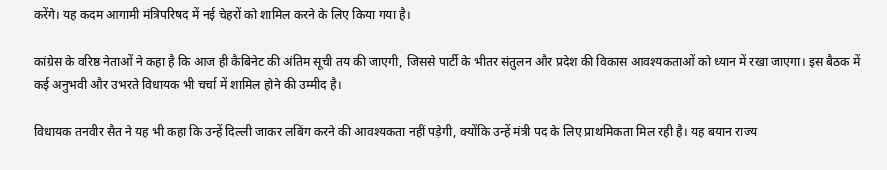करेंगे। यह कदम आगामी मंत्रिपरिषद में नई चेहरों को शामिल करने के लिए किया गया है।

कांग्रेस के वरिष्ठ नेताओं ने कहा है कि आज ही कैबिनेट की अंतिम सूची तय की जाएगी, जिससे पार्टी के भीतर संतुलन और प्रदेश की विकास आवश्यकताओं को ध्यान में रखा जाएगा। इस बैठक में कई अनुभवी और उभरते विधायक भी चर्चा में शामिल होने की उम्मीद है।

विधायक तनवीर सैत ने यह भी कहा कि उन्हें दिल्ली जाकर लबिंग करने की आवश्यकता नहीं पड़ेगी, क्योंकि उन्हें मंत्री पद के लिए प्राथमिकता मिल रही है। यह बयान राज्य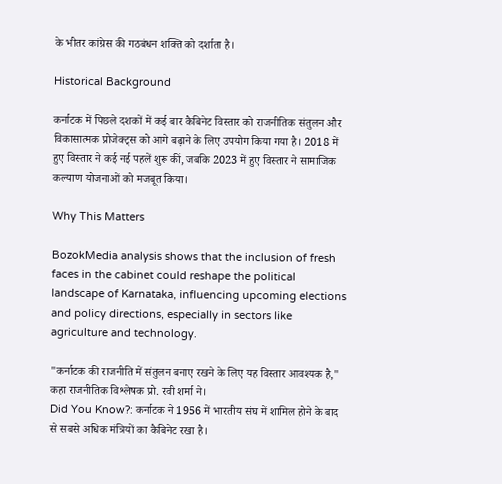के भीतर कांग्रेस की गठबंधन शक्ति को दर्शाता है।

Historical Background

कर्नाटक में पिछले दशकों में कई बार कैबिनेट विस्तार को राजनीतिक संतुलन और विकासात्मक प्रोजेक्ट्स को आगे बढ़ाने के लिए उपयोग किया गया है। 2018 में हुए विस्तार ने कई नई पहलें शुरू कीं, जबकि 2023 में हुए विस्तार ने सामाजिक कल्याण योजनाओं को मजबूत किया।

Why This Matters

BozokMedia analysis shows that the inclusion of fresh faces in the cabinet could reshape the political landscape of Karnataka, influencing upcoming elections and policy directions, especially in sectors like agriculture and technology.

"कर्नाटक की राजनीति में संतुलन बनाए रखने के लिए यह विस्तार आवश्यक है," कहा राजनीतिक विश्लेषक प्रो. रवी शर्मा ने।
Did You Know?: कर्नाटक ने 1956 में भारतीय संघ में शामिल होने के बाद से सबसे अधिक मंत्रियों का कैबिनेट रखा है।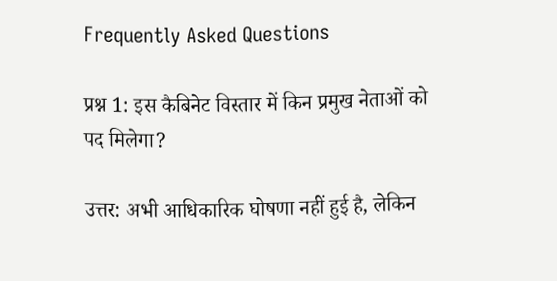Frequently Asked Questions

प्रश्न 1: इस कैबिनेट विस्तार में किन प्रमुख नेताओं को पद मिलेगा?

उत्तर: अभी आधिकारिक घोषणा नहीं हुई है, लेकिन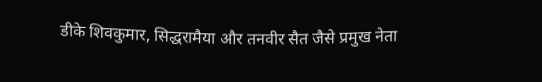डीके शिवकुमार, सिद्धरामैया और तनवीर सैत जैसे प्रमुख नेता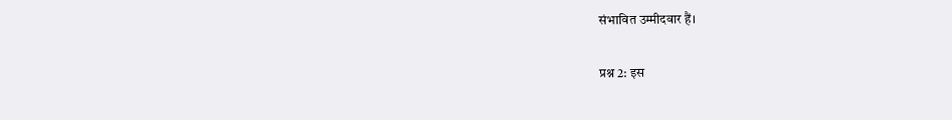संभावित उम्मीदवार हैं।

प्रश्न 2: इस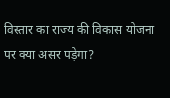विस्तार का राज्य की विकास योजना पर क्या असर पड़ेगा?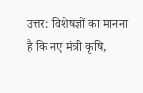उत्तर: विशेषज्ञों का मानना है कि नए मंत्री कृषि,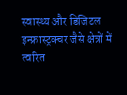स्वास्थ्य और डिजिटल इन्फ्रास्ट्रक्चर जैसे क्षेत्रों में त्वरित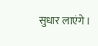सुधार लाएंगे।